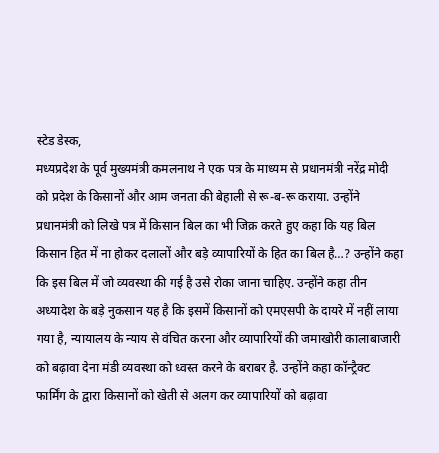स्टेड डेस्क,
मध्यप्रदेश के पूर्व मुख्यमंत्री कमलनाथ ने एक पत्र के माध्यम से प्रधानमंत्री नरेंद्र मोदी को प्रदेश के किसानों और आम जनता की बेहाली से रू-ब-रू कराया. उन्होंने प्रधानमंत्री को लिखे पत्र में किसान बिल का भी जिक्र करते हुए कहा कि यह बिल किसान हित में ना होकर दलालों और बड़े व्यापारियों के हित का बिल है…? उन्होंने कहा कि इस बिल में जो व्यवस्था की गई है उसे रोका जाना चाहिए. उन्होंने कहा तीन अध्यादेश के बड़े नुकसान यह है कि इसमें किसानों को एमएसपी के दायरे में नहीं लाया गया है, न्यायालय के न्याय से वंचित करना और व्यापारियों की जमाखोरी कालाबाजारी को बढ़ावा देना मंडी व्यवस्था को ध्वस्त करने के बराबर है. उन्होंने कहा कॉन्ट्रैक्ट फार्मिंग के द्वारा किसानों को खेती से अलग कर व्यापारियों को बढ़ावा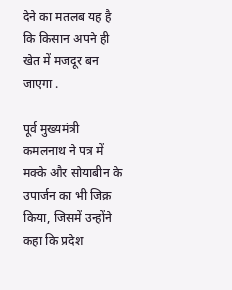देने का मतलब यह है कि किसान अपने ही खेत में मजदूर बन जाएगा .

पूर्व मुख्यमंत्री कमलनाथ ने पत्र में मक्के और सोयाबीन के उपार्जन का भी जिक्र किया, जिसमें उन्होंने कहा कि प्रदेश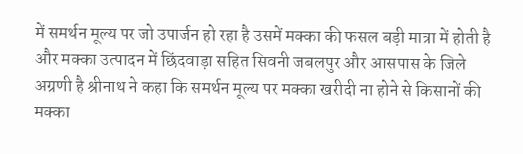में समर्थन मूल्य पर जो उपार्जन हो रहा है उसमें मक्का की फसल बड़ी मात्रा में होती है और मक्का उत्पादन में छिंदवाड़ा सहित सिवनी जबलपुर और आसपास के जिले अग्रणी है श्रीनाथ ने कहा कि समर्थन मूल्य पर मक्का खरीदी ना होने से किसानों की मक्का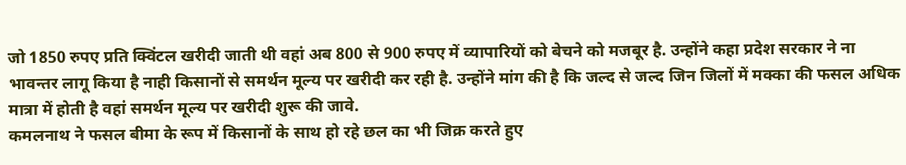जो 1850 रुपए प्रति क्विंटल खरीदी जाती थी वहां अब 800 से 900 रुपए में व्यापारियों को बेचने को मजबूर है. उन्होंने कहा प्रदेश सरकार ने ना भावन्तर लागू किया है नाही किसानों से समर्थन मूल्य पर खरीदी कर रही है. उन्होंने मांग की है कि जल्द से जल्द जिन जिलों में मक्का की फसल अधिक मात्रा में होती है वहां समर्थन मूल्य पर खरीदी शुरू की जावे.
कमलनाथ ने फसल बीमा के रूप में किसानों के साथ हो रहे छल का भी जिक्र करते हुए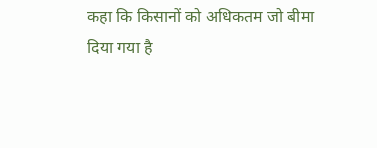कहा कि किसानों को अधिकतम जो बीमा दिया गया है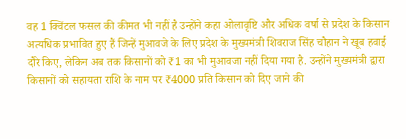वह 1 क्विंटल फसल की कीमत भी नहीं है उन्होंने कहा ओलावृष्टि और अधिक वर्षा से प्रदेश के किसान अत्यधिक प्रभावित हुए हैं जिन्हें मुआवजे के लिए प्रदेश के मुख्यमंत्री शिवराज सिंह चौहान ने खूब हवाई दौरे किए, लेकिन अब तक किसानों को ₹1 का भी मुआवजा नहीं दिया गया है. उन्होंने मुख्यमंत्री द्वारा किसानों को सहायता राशि के नाम पर ₹4000 प्रति किसान को दिए जाने की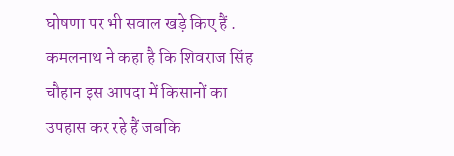घोषणा पर भी सवाल खड़े किए हैं . कमलनाथ ने कहा है कि शिवराज सिंह चौहान इस आपदा में किसानों का उपहास कर रहे हैं जबकि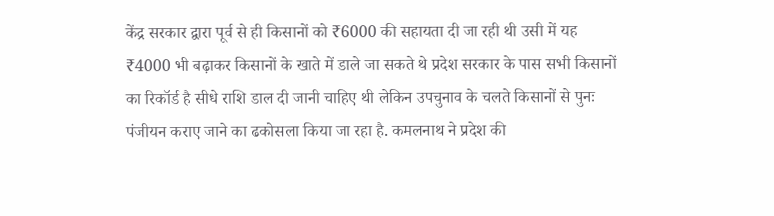केंद्र सरकार द्वारा पूर्व से ही किसानों को ₹6000 की सहायता दी जा रही थी उसी में यह ₹4000 भी बढ़ाकर किसानों के खाते में डाले जा सकते थे प्रदेश सरकार के पास सभी किसानों का रिकॉर्ड है सीधे राशि डाल दी जानी चाहिए थी लेकिन उपचुनाव के चलते किसानों से पुनः पंजीयन कराए जाने का ढकोसला किया जा रहा है. कमलनाथ ने प्रदेश की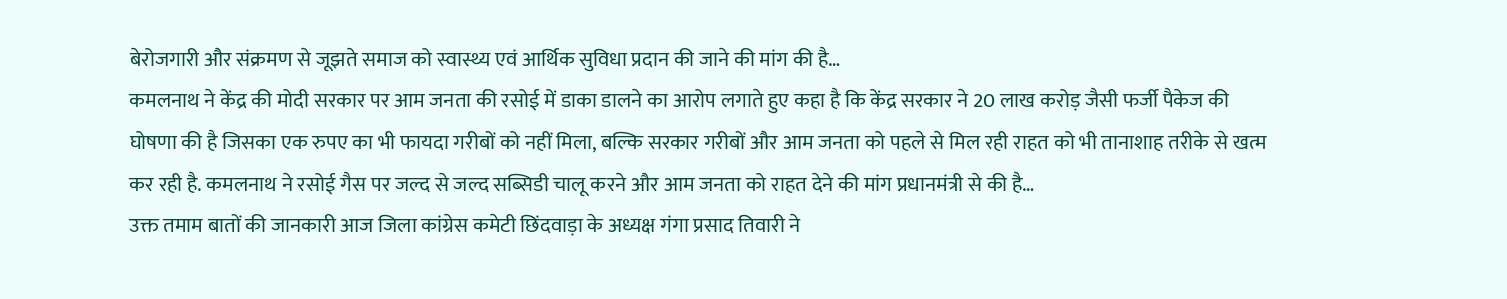बेरोजगारी और संक्रमण से जूझते समाज को स्वास्थ्य एवं आर्थिक सुविधा प्रदान की जाने की मांग की है…
कमलनाथ ने केंद्र की मोदी सरकार पर आम जनता की रसोई में डाका डालने का आरोप लगाते हुए कहा है कि केंद्र सरकार ने 20 लाख करोड़ जैसी फर्जी पैकेज की घोषणा की है जिसका एक रुपए का भी फायदा गरीबों को नहीं मिला, बल्कि सरकार गरीबों और आम जनता को पहले से मिल रही राहत को भी तानाशाह तरीके से खत्म कर रही है. कमलनाथ ने रसोई गैस पर जल्द से जल्द सब्सिडी चालू करने और आम जनता को राहत देने की मांग प्रधानमंत्री से की है…
उक्त तमाम बातों की जानकारी आज जिला कांग्रेस कमेटी छिंदवाड़ा के अध्यक्ष गंगा प्रसाद तिवारी ने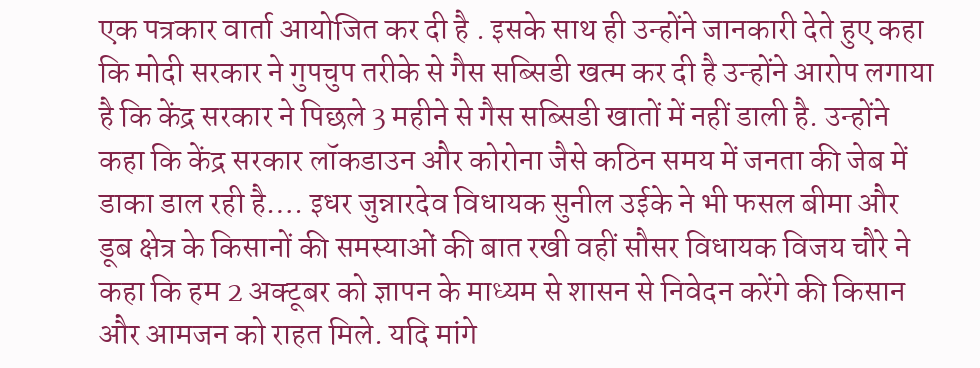एक पत्रकार वार्ता आयोजित कर दी है . इसके साथ ही उन्होंने जानकारी देते हुए कहा कि मोदी सरकार ने गुपचुप तरीके से गैस सब्सिडी खत्म कर दी है उन्होंने आरोप लगाया है कि केंद्र सरकार ने पिछले 3 महीने से गैस सब्सिडी खातों में नहीं डाली है. उन्होंने कहा कि केंद्र सरकार लॉकडाउन और कोरोना जैसे कठिन समय में जनता की जेब में डाका डाल रही है…. इधर जुन्नारदेव विधायक सुनील उईके ने भी फसल बीमा और डूब क्षेत्र के किसानों की समस्याओं की बात रखी वहीं सौसर विधायक विजय चौरे ने कहा कि हम 2 अक्टूबर को ज्ञापन के माध्यम से शासन से निवेदन करेंगे की किसान और आमजन को राहत मिले. यदि मांगे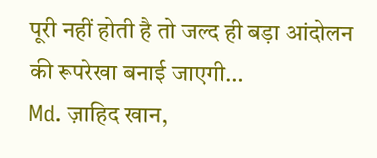पूरी नहीं होती है तो जल्द ही बड़ा आंदोलन की रूपरेखा बनाई जाएगी…
Md. ज़ाहिद खान,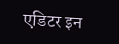एडिटर इन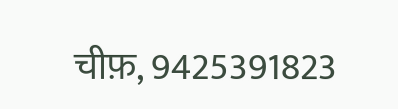चीफ़, 9425391823